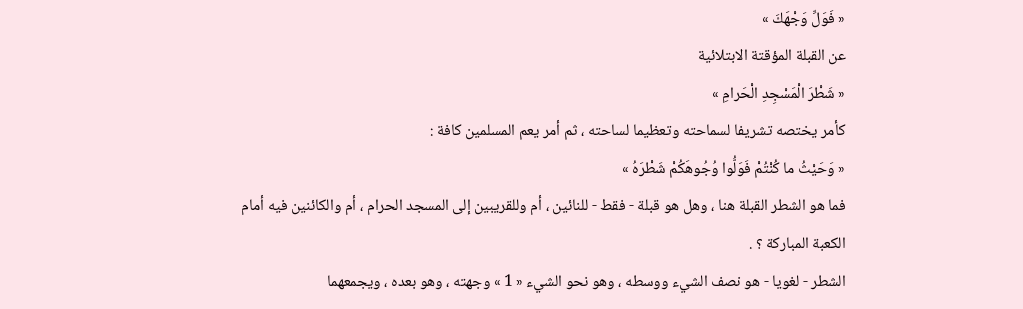« فَوَلِّ وَجْهَكَ »
عن القبلة المؤقتة الابتلائية
« شَطْرَ الْمَسْجِدِ الْحَرامِ »
كأمر يختصه تشريفا لسماحته وتعظيما لساحته ، ثم أمر يعم المسلمين كافة :
« وَحَيْثُ ما كُنْتُمْ فَوَلُّوا وُجُوهَكُمْ شَطْرَهُ »
فما هو الشطر القبلة هنا ، وهل هو قبلة - فقط - للنائين ، أم وللقريبين إلى المسجد الحرام ، أم والكائنين فيه أمام الكعبة المباركة ؟ .
الشطر - لغويا - هو نصف الشيء ووسطه ، وهو نحو الشيء « 1 » وجهته ، وهو بعده ، ويجمعهما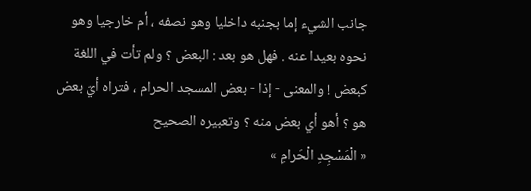جانب الشيء إما بجنبه داخليا وهو نصفه ، أم خارجيا وهو نحوه بعيدا عنه . فهل هو بعد : البعض ؟ ولم تأت في اللغة كبعض ! والمعنى - إذا - بعض المسجد الحرام ، فتراه أيّ بعض هو ؟ أهو أي بعض منه ؟ وتعبيره الصحيح
« الْمَسْجِدِ الْحَرامِ »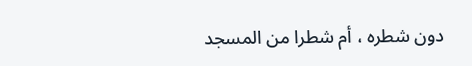دون شطره ، أم شطرا من المسجد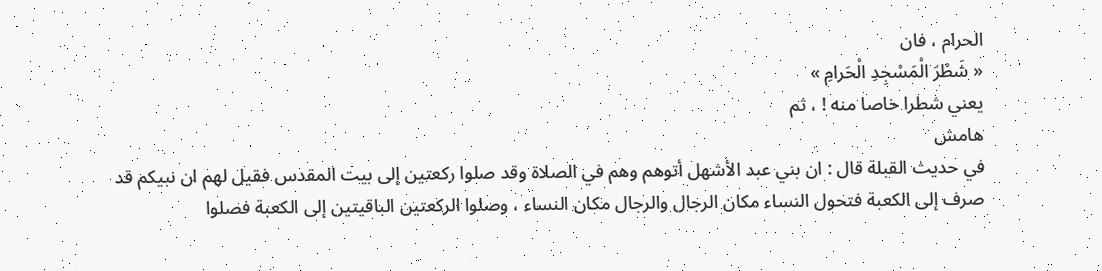الحرام ، فان
« شَطْرَ الْمَسْجِدِ الْحَرامِ »
يعني شطرا خاصا منه ! ، ثم
هامش
في حديث القبلة قال : ان بني عبد الأشهل أتوهم وهم في الصلاة وقد صلوا ركعتين إلى بيت المقدس فقيل لهم ان نبيكم قد صرف إلى الكعبة فتحول النساء مكان الرجال والرجال مكان النساء ، وصلوا الركعتين الباقيتين إلى الكعبة فصلوا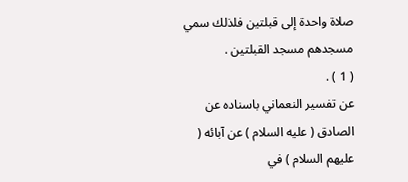صلاة واحدة إلى قبلتين فلذلك سمي مسجدهم مسجد القبلتين .
( 1 ) .
عن تفسير النعماني باسناده عن الصادق ( عليه السلام ) عن آبائه ( عليهم السلام ) في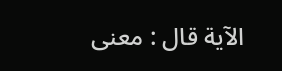الآية قال : معنى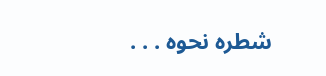شطره نحوه . . .